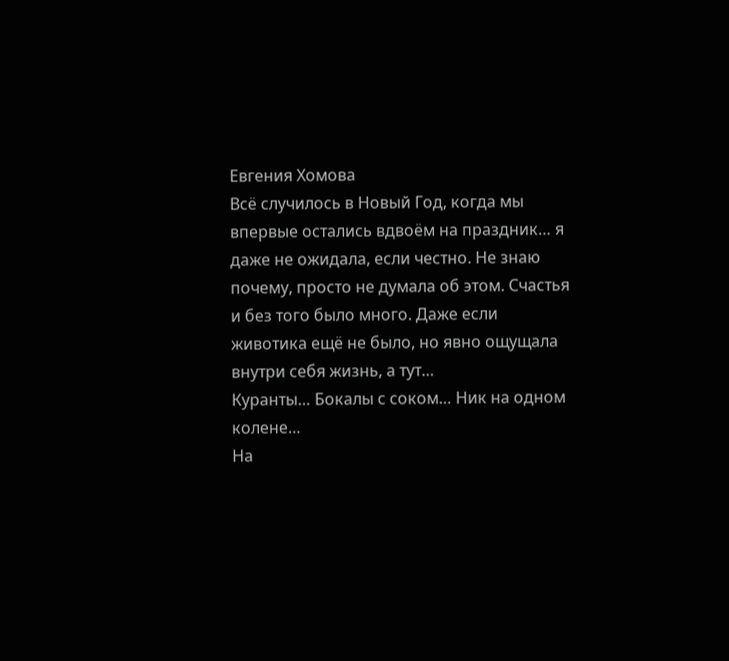Евгения Хомова
Всё случилось в Новый Год, когда мы впервые остались вдвоём на праздник… я даже не ожидала, если честно. Не знаю почему, просто не думала об этом. Счастья и без того было много. Даже если животика ещё не было, но явно ощущала внутри себя жизнь, а тут…
Куранты… Бокалы с соком… Ник на одном колене…
На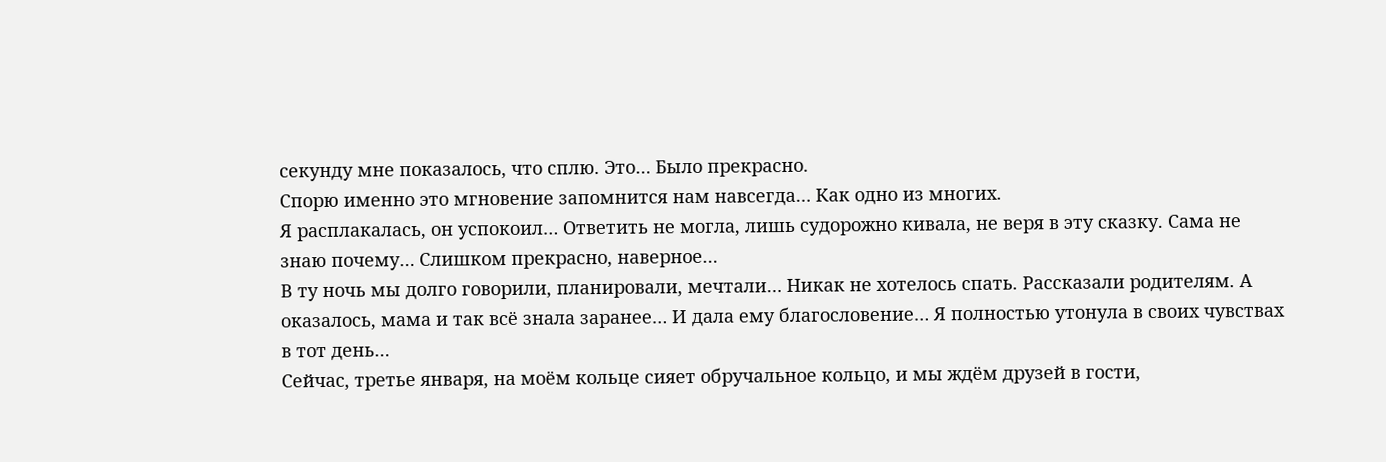секунду мне показалось, что сплю. Это… Было прекрасно.
Спорю именно это мгновение запомнится нам навсегда… Как одно из многих.
Я расплакалась, он успокоил… Ответить не могла, лишь судорожно кивала, не веря в эту сказку. Сама не знаю почему… Слишком прекрасно, наверное…
В ту ночь мы долго говорили, планировали, мечтали… Никак не хотелось спать. Рассказали родителям. А оказалось, мама и так всё знала заранее… И дала ему благословение… Я полностью утонула в своих чувствах в тот день…
Сейчас, третье января, на моём кольце сияет обручальное кольцо, и мы ждём друзей в гости,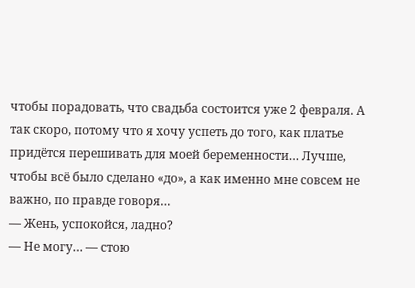чтобы порадовать, что свадьба состоится уже 2 февраля. А так скоро, потому что я хочу успеть до того, как платье придётся перешивать для моей беременности… Лучше, чтобы всё было сделано «до», а как именно мне совсем не важно, по правде говоря…
— Жень, успокойся, ладно?
— Не могу… — стою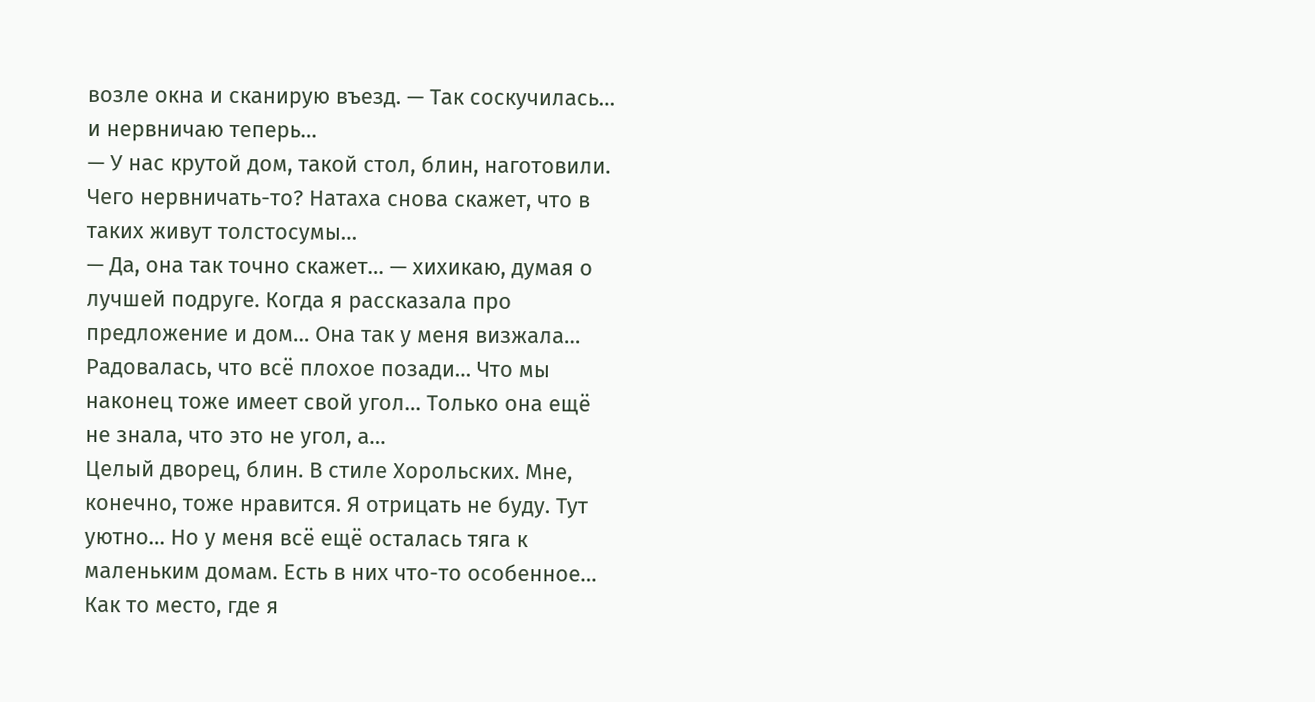возле окна и сканирую въезд. — Так соскучилась… и нервничаю теперь…
— У нас крутой дом, такой стол, блин, наготовили. Чего нервничать-то? Натаха снова скажет, что в таких живут толстосумы…
— Да, она так точно скажет… — хихикаю, думая о лучшей подруге. Когда я рассказала про предложение и дом… Она так у меня визжала… Радовалась, что всё плохое позади… Что мы наконец тоже имеет свой угол… Только она ещё не знала, что это не угол, а…
Целый дворец, блин. В стиле Хорольских. Мне, конечно, тоже нравится. Я отрицать не буду. Тут уютно… Но у меня всё ещё осталась тяга к маленьким домам. Есть в них что-то особенное… Как то место, где я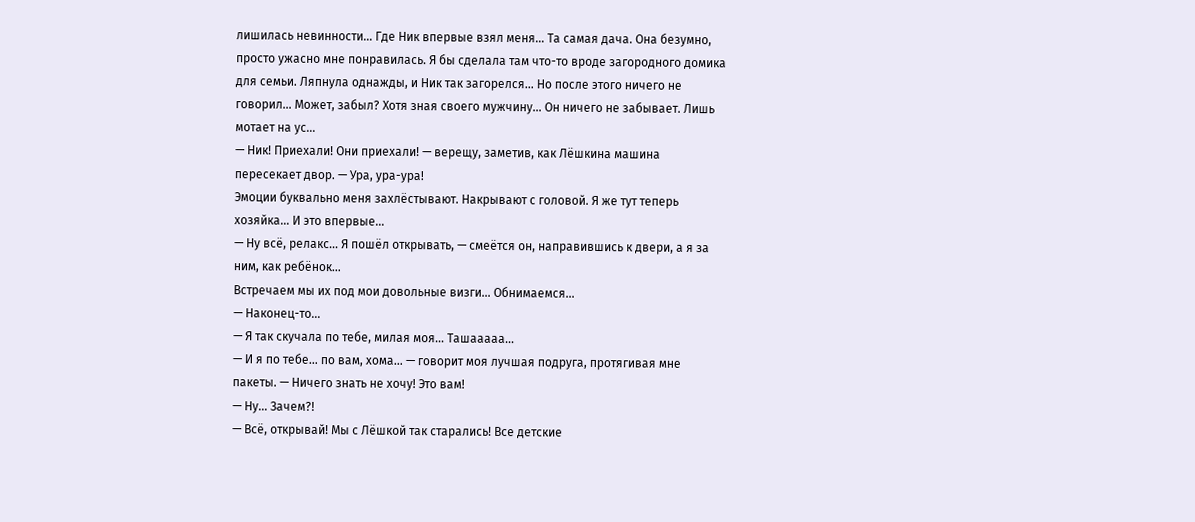лишилась невинности… Где Ник впервые взял меня… Та самая дача. Она безумно, просто ужасно мне понравилась. Я бы сделала там что-то вроде загородного домика для семьи. Ляпнула однажды, и Ник так загорелся… Но после этого ничего не говорил… Может, забыл? Хотя зная своего мужчину… Он ничего не забывает. Лишь мотает на ус…
— Ник! Приехали! Они приехали! — верещу, заметив, как Лёшкина машина пересекает двор. — Ура, ура-ура!
Эмоции буквально меня захлёстывают. Накрывают с головой. Я же тут теперь хозяйка… И это впервые…
— Ну всё, релакс… Я пошёл открывать, — смеётся он, направившись к двери, а я за ним, как ребёнок…
Встречаем мы их под мои довольные визги… Обнимаемся…
— Наконец-то…
— Я так скучала по тебе, милая моя… Ташааааа…
— И я по тебе… по вам, хома… — говорит моя лучшая подруга, протягивая мне пакеты. — Ничего знать не хочу! Это вам!
— Ну… Зачем?!
— Всё, открывай! Мы с Лёшкой так старались! Все детские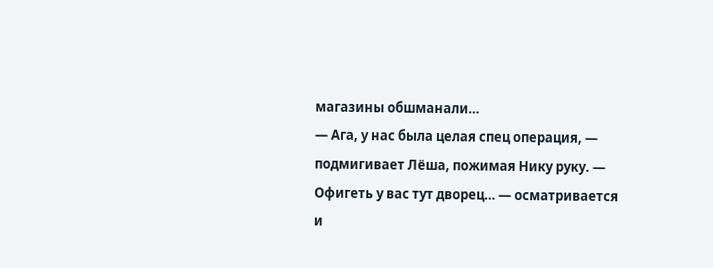магазины обшманали…
— Ага, у нас была целая спец операция, — подмигивает Лёша, пожимая Нику руку. — Офигеть у вас тут дворец… — осматривается и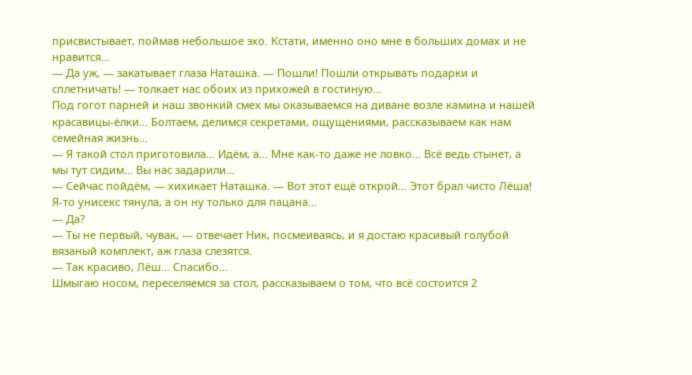присвистывает, поймав небольшое эхо. Кстати, именно оно мне в больших домах и не нравится…
— Да уж, — закатывает глаза Наташка. — Пошли! Пошли открывать подарки и сплетничать! — толкает нас обоих из прихожей в гостиную…
Под гогот парней и наш звонкий смех мы оказываемся на диване возле камина и нашей красавицы-ёлки… Болтаем, делимся секретами, ощущениями, рассказываем как нам семейная жизнь…
— Я такой стол приготовила… Идём, а… Мне как-то даже не ловко… Всё ведь стынет, а мы тут сидим… Вы нас задарили…
— Сейчас пойдём, — хихикает Наташка. — Вот этот ещё открой… Этот брал чисто Лёша! Я-то унисекс тянула, а он ну только для пацана…
— Да?
— Ты не первый, чувак, — отвечает Ник, посмеиваясь, и я достаю красивый голубой вязаный комплект, аж глаза слезятся.
— Так красиво, Лёш… Спасибо…
Шмыгаю носом, переселяемся за стол, рассказываем о том, что всё состоится 2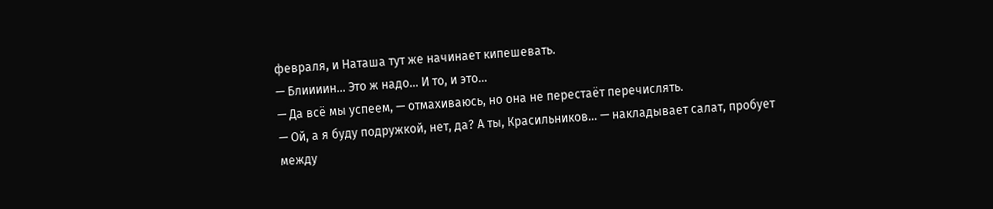февраля, и Наташа тут же начинает кипешевать.
— Блиииин… Это ж надо… И то, и это…
— Да всё мы успеем, — отмахиваюсь, но она не перестаёт перечислять.
— Ой, а я буду подружкой, нет, да? А ты, Красильников… — накладывает салат, пробует между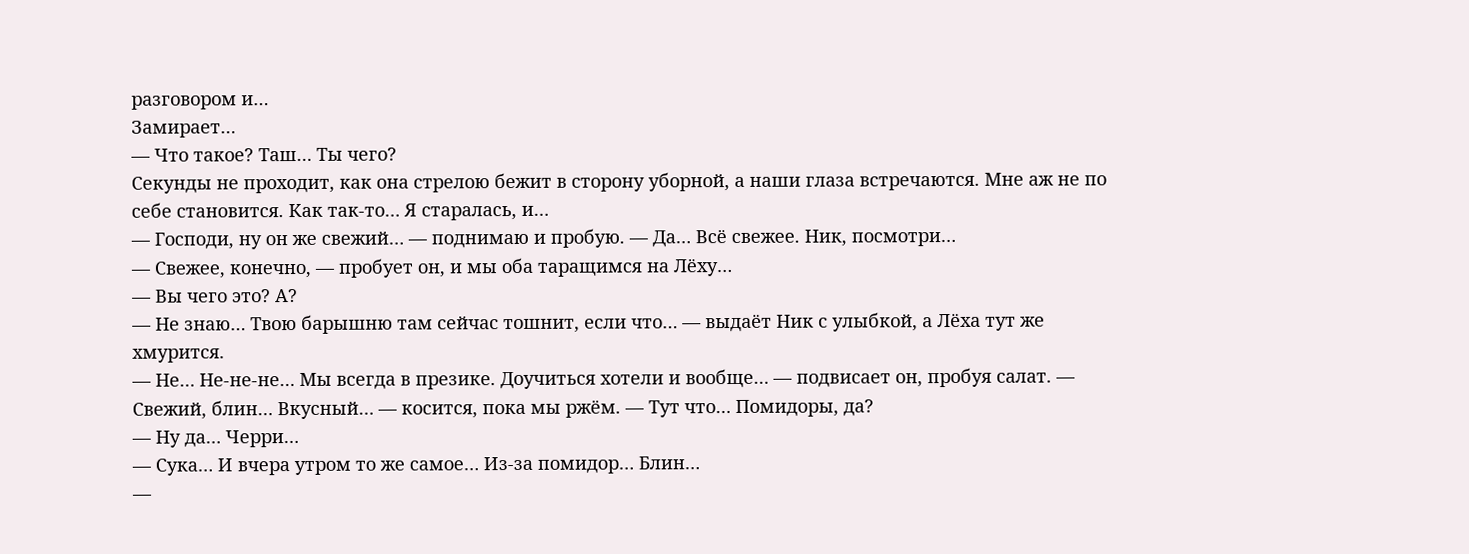разговором и…
Замирает…
— Что такое? Таш… Ты чего?
Секунды не проходит, как она стрелою бежит в сторону уборной, а наши глаза встречаются. Мне аж не по себе становится. Как так-то… Я старалась, и…
— Господи, ну он же свежий… — поднимаю и пробую. — Да… Всё свежее. Ник, посмотри…
— Свежее, конечно, — пробует он, и мы оба таращимся на Лёху…
— Вы чего это? А?
— Не знаю… Твою барышню там сейчас тошнит, если что… — выдаёт Ник с улыбкой, а Лёха тут же хмурится.
— Не… Не-не-не… Мы всегда в презике. Доучиться хотели и вообще… — подвисает он, пробуя салат. — Свежий, блин… Вкусный… — косится, пока мы ржём. — Тут что… Помидоры, да?
— Ну да… Черри…
— Сука… И вчера утром то же самое… Из-за помидор… Блин…
—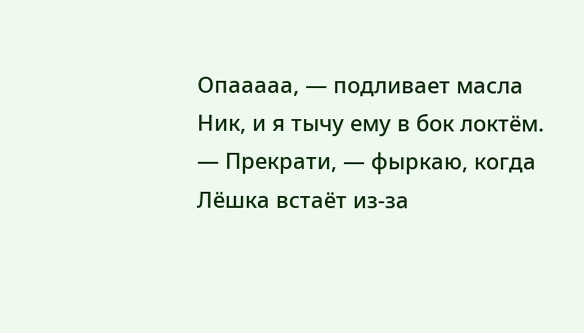Опааааа, — подливает масла Ник, и я тычу ему в бок локтём.
— Прекрати, — фыркаю, когда Лёшка встаёт из-за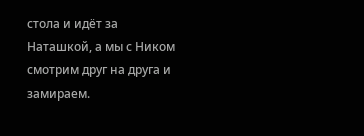стола и идёт за Наташкой, а мы с Ником смотрим друг на друга и замираем.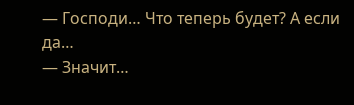— Господи… Что теперь будет? А если да…
— Значит…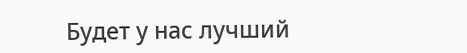Будет у нас лучший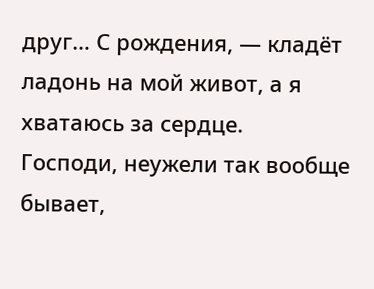друг… С рождения, — кладёт ладонь на мой живот, а я хватаюсь за сердце.
Господи, неужели так вообще бывает,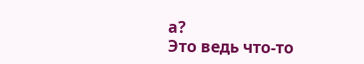а?
Это ведь что-то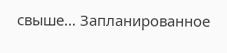свыше… Запланированное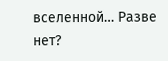вселенной… Разве нет?